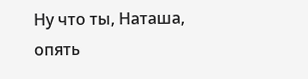Ну что ты, Наташа, опять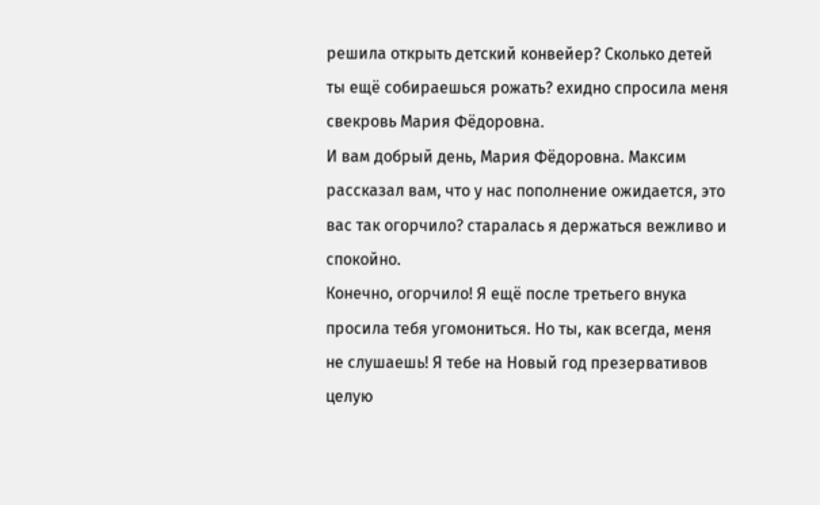решила открыть детский конвейер? Сколько детей ты ещё собираешься рожать? ехидно спросила меня свекровь Мария Фёдоровна.
И вам добрый день, Мария Фёдоровна. Максим рассказал вам, что у нас пополнение ожидается, это вас так огорчило? старалась я держаться вежливо и спокойно.
Конечно, огорчило! Я ещё после третьего внука просила тебя угомониться. Но ты, как всегда, меня не слушаешь! Я тебе на Новый год презервативов целую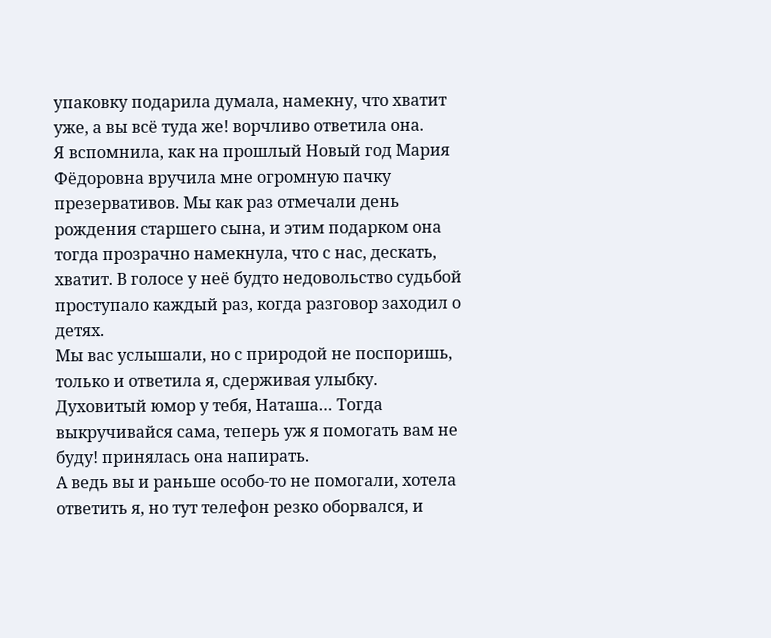упаковку подарила думала, намекну, что хватит уже, а вы всё туда же! ворчливо ответила она.
Я вспомнила, как на прошлый Новый год Мария Фёдоровна вручила мне огромную пачку презервативов. Мы как раз отмечали день рождения старшего сына, и этим подарком она тогда прозрачно намекнула, что с нас, дескать, хватит. В голосе у неё будто недовольство судьбой проступало каждый раз, когда разговор заходил о детях.
Мы вас услышали, но с природой не поспоришь, только и ответила я, сдерживая улыбку.
Духовитый юмор у тебя, Наташа… Тогда выкручивайся сама, теперь уж я помогать вам не буду! принялась она напирать.
А ведь вы и раньше особо-то не помогали, хотела ответить я, но тут телефон резко оборвался, и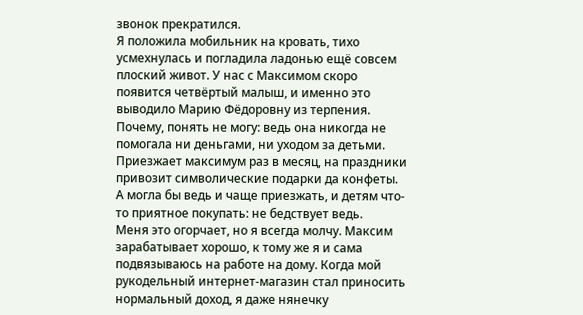звонок прекратился.
Я положила мобильник на кровать, тихо усмехнулась и погладила ладонью ещё совсем плоский живот. У нас с Максимом скоро появится четвёртый малыш, и именно это выводило Марию Фёдоровну из терпения. Почему, понять не могу: ведь она никогда не помогала ни деньгами, ни уходом за детьми. Приезжает максимум раз в месяц, на праздники привозит символические подарки да конфеты. А могла бы ведь и чаще приезжать, и детям что-то приятное покупать: не бедствует ведь.
Меня это огорчает, но я всегда молчу. Максим зарабатывает хорошо, к тому же я и сама подвязываюсь на работе на дому. Когда мой рукодельный интернет-магазин стал приносить нормальный доход, я даже нянечку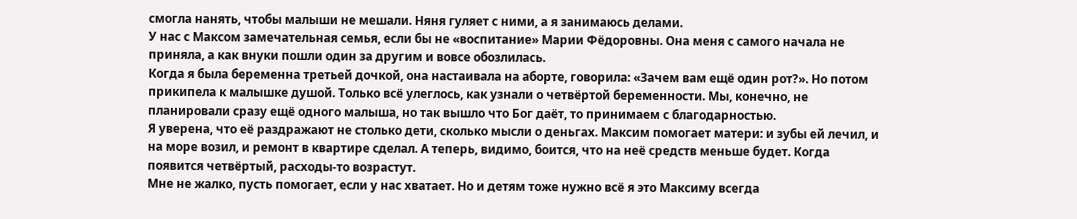смогла нанять, чтобы малыши не мешали. Няня гуляет с ними, а я занимаюсь делами.
У нас с Максом замечательная семья, если бы не «воспитание» Марии Фёдоровны. Она меня с самого начала не приняла, а как внуки пошли один за другим и вовсе обозлилась.
Когда я была беременна третьей дочкой, она настаивала на аборте, говорила: «Зачем вам ещё один рот?». Но потом прикипела к малышке душой. Только всё улеглось, как узнали о четвёртой беременности. Мы, конечно, не планировали сразу ещё одного малыша, но так вышло что Бог даёт, то принимаем с благодарностью.
Я уверена, что её раздражают не столько дети, сколько мысли о деньгах. Максим помогает матери: и зубы ей лечил, и на море возил, и ремонт в квартире сделал. А теперь, видимо, боится, что на неё средств меньше будет. Когда появится четвёртый, расходы-то возрастут.
Мне не жалко, пусть помогает, если у нас хватает. Но и детям тоже нужно всё я это Максиму всегда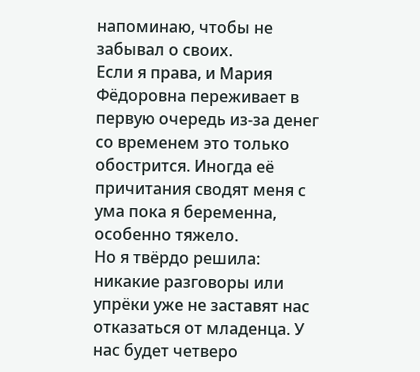напоминаю, чтобы не забывал о своих.
Если я права, и Мария Фёдоровна переживает в первую очередь из-за денег со временем это только обострится. Иногда её причитания сводят меня с ума пока я беременна, особенно тяжело.
Но я твёрдо решила: никакие разговоры или упрёки уже не заставят нас отказаться от младенца. У нас будет четверо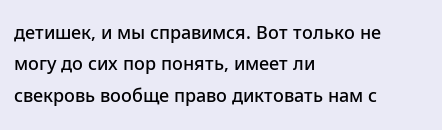детишек, и мы справимся. Вот только не могу до сих пор понять, имеет ли свекровь вообще право диктовать нам с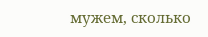мужем, сколько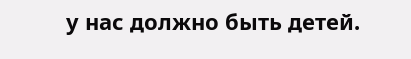у нас должно быть детей.